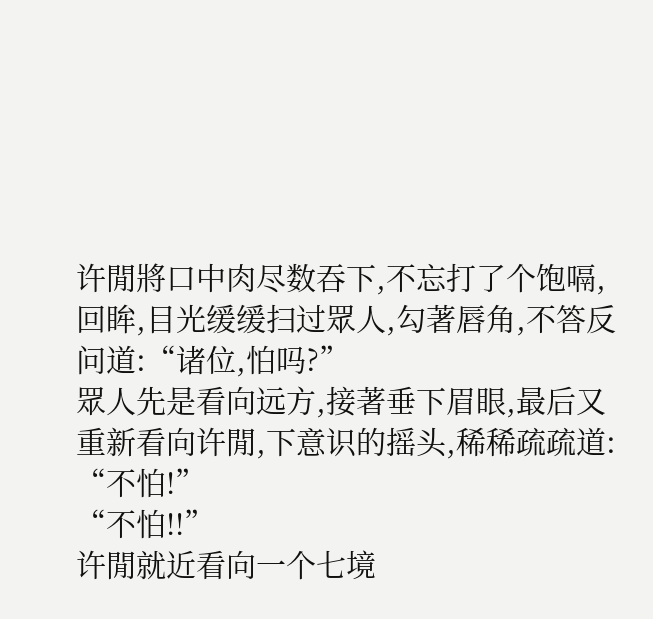许閒將口中肉尽数吞下,不忘打了个饱嗝,回眸,目光缓缓扫过眾人,勾著唇角,不答反问道:“诸位,怕吗?”
眾人先是看向远方,接著垂下眉眼,最后又重新看向许閒,下意识的摇头,稀稀疏疏道:
“不怕!”
“不怕!!”
许閒就近看向一个七境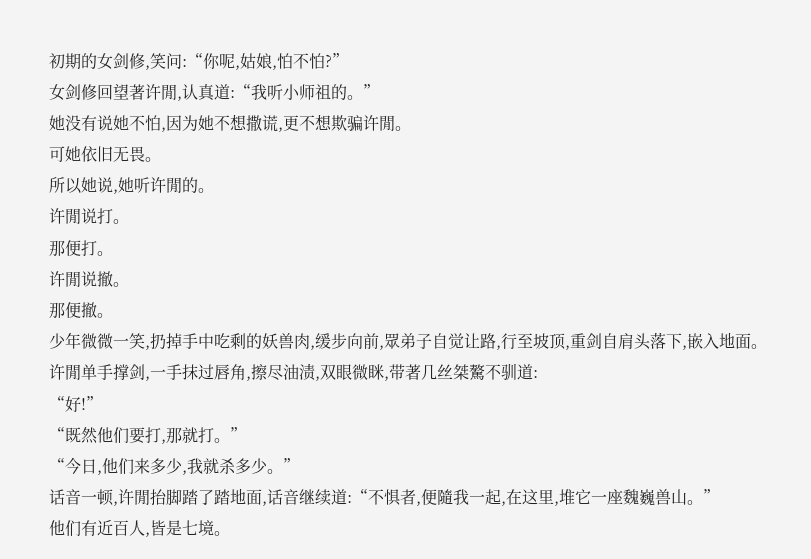初期的女剑修,笑问:“你呢,姑娘,怕不怕?”
女剑修回望著许閒,认真道:“我听小师祖的。”
她没有说她不怕,因为她不想撒谎,更不想欺骗许閒。
可她依旧无畏。
所以她说,她听许閒的。
许閒说打。
那便打。
许閒说撤。
那便撤。
少年微微一笑,扔掉手中吃剩的妖兽肉,缓步向前,眾弟子自觉让路,行至坡顶,重剑自肩头落下,嵌入地面。
许閒单手撑剑,一手抹过唇角,擦尽油渍,双眼微眯,带著几丝桀驁不驯道:
“好!”
“既然他们要打,那就打。”
“今日,他们来多少,我就杀多少。”
话音一顿,许閒抬脚踏了踏地面,话音继续道:“不惧者,便隨我一起,在这里,堆它一座魏巍兽山。”
他们有近百人,皆是七境。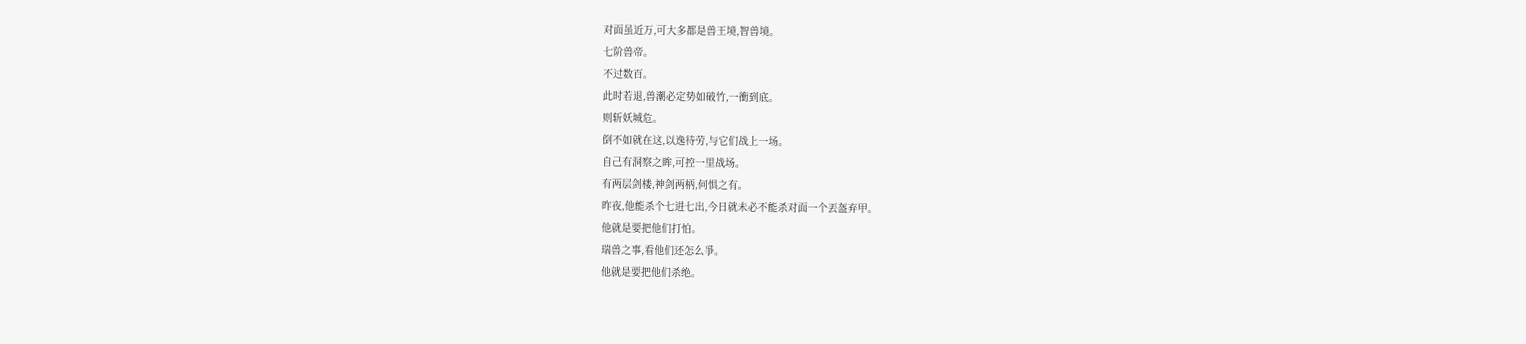对面虽近万,可大多都是兽王境,智兽境。
七阶兽帝。
不过数百。
此时若退,兽潮必定势如破竹,一衝到底。
则斩妖城危。
倒不如就在这,以逸待劳,与它们战上一场。
自己有洞察之眸,可控一里战场。
有两层剑楼,神剑两柄,何惧之有。
昨夜,他能杀个七进七出,今日就未必不能杀对面一个丟盔弃甲。
他就是要把他们打怕。
瑞兽之事,看他们还怎么爭。
他就是要把他们杀绝。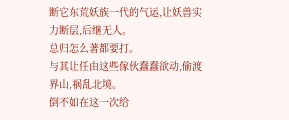断它东荒妖族一代的气运,让妖兽实力断层,后继无人。
总归怎么著都要打。
与其让任由这些傢伙蠢蠢欲动,偷渡界山,祸乱北境。
倒不如在这一次给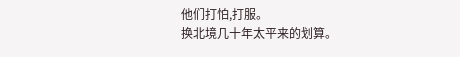他们打怕,打服。
换北境几十年太平来的划算。